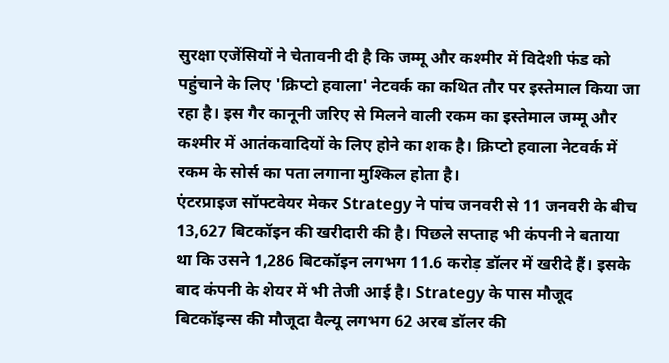सुरक्षा एजेंसियों ने चेतावनी दी है कि जम्मू और कश्मीर में विदेशी फंड को पहुंचाने के लिए 'क्रिप्टो हवाला' नेटवर्क का कथित तौर पर इस्तेमाल किया जा रहा है। इस गैर कानूनी जरिए से मिलने वाली रकम का इस्तेमाल जम्मू और कश्मीर में आतंकवादियों के लिए होने का शक है। क्रिप्टो हवाला नेटवर्क में रकम के सोर्स का पता लगाना मुश्किल होता है।
एंटरप्राइज सॉफ्टवेयर मेकर Strategy ने पांच जनवरी से 11 जनवरी के बीच 13,627 बिटकॉइन की खरीदारी की है। पिछले सप्ताह भी कंपनी ने बताया था कि उसने 1,286 बिटकॉइन लगभग 11.6 करोड़ डॉलर में खरीदे हैं। इसके बाद कंपनी के शेयर में भी तेजी आई है। Strategy के पास मौजूद बिटकॉइन्स की मौजूदा वैल्यू लगभग 62 अरब डॉलर की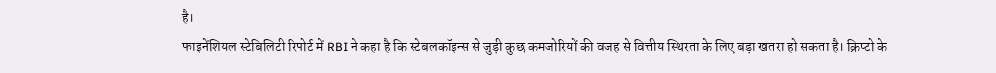है।
फाइनेंशियल स्टेबिलिटी रिपोर्ट में RBI ने कहा है कि स्टेबलकॉइन्स से जुड़ी कुछ कमजोरियों की वजह से वित्तीय स्थिरता के लिए बड़ा खतरा हो सकता है। क्रिप्टो के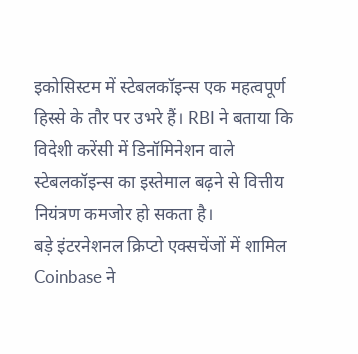इकोसिस्टम में स्टेबलकॉइन्स एक महत्वपूर्ण हिस्से के तौर पर उभरे हैं। RBI ने बताया कि विदेशी करेंसी में डिनॉमिनेशन वाले स्टेबलकॉइन्स का इस्तेमाल बढ़ने से वित्तीय नियंत्रण कमजोर हो सकता है।
बड़े इंटरनेशनल क्रिप्टो एक्सचेंजों में शामिल Coinbase ने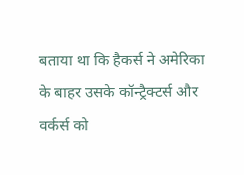बताया था कि हैकर्स ने अमेरिका के बाहर उसके कॉन्ट्रैक्टर्स और वर्कर्स को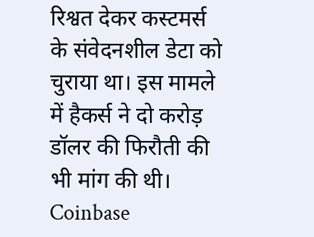रिश्वत देकर कस्टमर्स के संवेदनशील डेटा को चुराया था। इस मामले में हैकर्स ने दो करोड़ डॉलर की फिरौती की भी मांग की थी। Coinbase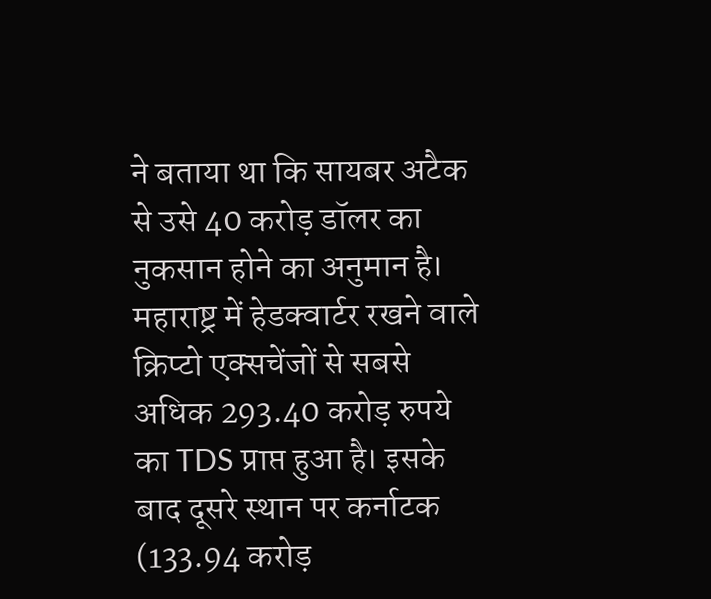ने बताया था कि सायबर अटैक से उसे 40 करोड़ डॉलर का नुकसान होने का अनुमान है।
महाराष्ट्र में हेडक्वार्टर रखने वाले क्रिप्टो एक्सचेंजों से सबसे अधिक 293.40 करोड़ रुपये का TDS प्राप्त हुआ है। इसके बाद दूसरे स्थान पर कर्नाटक (133.94 करोड़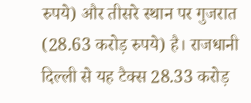रुपये) और तीसरे स्थान पर गुजरात (28.63 करोड़ रुपये) है। राजधानी दिल्ली से यह टैक्स 28.33 करोड़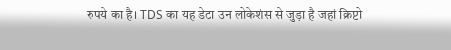रुपये का है। TDS का यह डेटा उन लोकेशंस से जुड़ा है जहां क्रिप्टो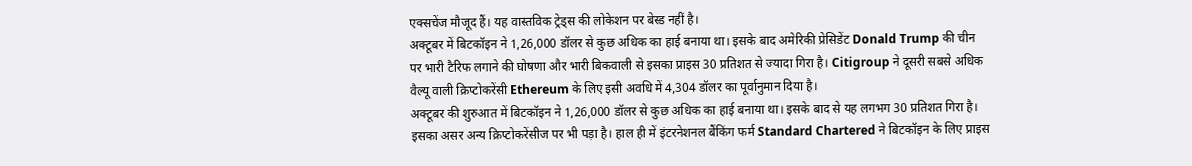एक्सचेंज मौजूद हैं। यह वास्तविक ट्रेड्स की लोकेशन पर बेस्ड नहीं है।
अक्टूबर में बिटकॉइन ने 1,26,000 डॉलर से कुछ अधिक का हाई बनाया था। इसके बाद अमेरिकी प्रेसिडेंट Donald Trump की चीन पर भारी टैरिफ लगाने की घोषणा और भारी बिकवाली से इसका प्राइस 30 प्रतिशत से ज्यादा गिरा है। Citigroup ने दूसरी सबसे अधिक वैल्यू वाली क्रिप्टोकरेंसी Ethereum के लिए इसी अवधि में 4,304 डॉलर का पूर्वानुमान दिया है।
अक्टूबर की शुरुआत में बिटकॉइन ने 1,26,000 डॉलर से कुछ अधिक का हाई बनाया था। इसके बाद से यह लगभग 30 प्रतिशत गिरा है। इसका असर अन्य क्रिप्टोकरेंसीज पर भी पड़ा है। हाल ही में इंटरनेशनल बैंकिंग फर्म Standard Chartered ने बिटकॉइन के लिए प्राइस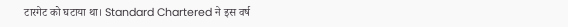टारगेट को घटाया था। Standard Chartered ने इस वर्ष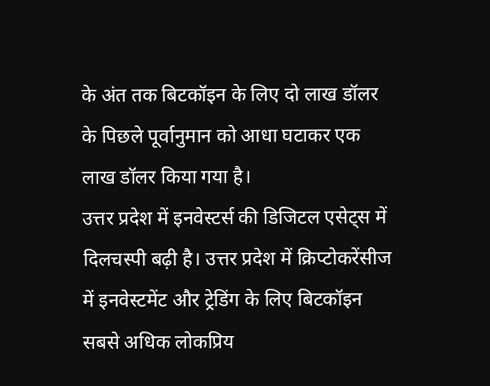के अंत तक बिटकॉइन के लिए दो लाख डॉलर के पिछले पूर्वानुमान को आधा घटाकर एक लाख डॉलर किया गया है।
उत्तर प्रदेश में इनवेस्टर्स की डिजिटल एसेट्स में दिलचस्पी बढ़ी है। उत्तर प्रदेश में क्रिप्टोकरेंसीज में इनवेस्टमेंट और ट्रेडिंग के लिए बिटकॉइन सबसे अधिक लोकप्रिय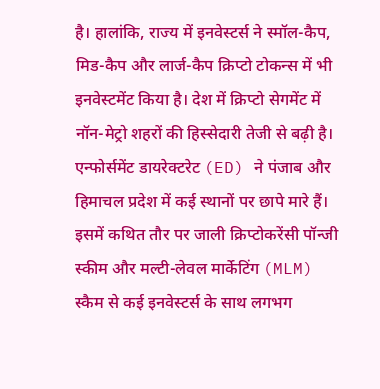है। हालांकि, राज्य में इनवेस्टर्स ने स्मॉल-कैप, मिड-कैप और लार्ज-कैप क्रिप्टो टोकन्स में भी इनवेस्टमेंट किया है। देश में क्रिप्टो सेगमेंट में नॉन-मेट्रो शहरों की हिस्सेदारी तेजी से बढ़ी है।
एन्फोर्समेंट डायरेक्टरेट (ED) ने पंजाब और हिमाचल प्रदेश में कई स्थानों पर छापे मारे हैं। इसमें कथित तौर पर जाली क्रिप्टोकरेंसी पॉन्जी स्कीम और मल्टी-लेवल मार्केटिंग (MLM) स्कैम से कई इनवेस्टर्स के साथ लगभग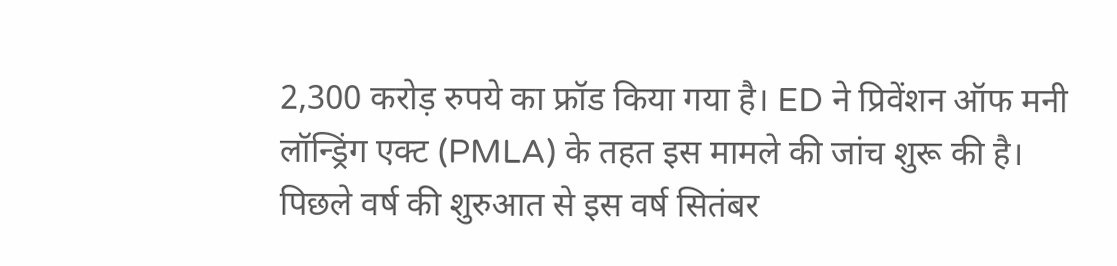2,300 करोड़ रुपये का फ्रॉड किया गया है। ED ने प्रिवेंशन ऑफ मनी लॉन्ड्रिंग एक्ट (PMLA) के तहत इस मामले की जांच शुरू की है।
पिछले वर्ष की शुरुआत से इस वर्ष सितंबर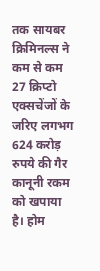तक सायबर क्रिमिनल्स ने कम से कम 27 क्रिप्टो एक्सचेंजों के जरिए लगभग 624 करोड़ रुपये की गैर कानूनी रकम को खपाया है। होम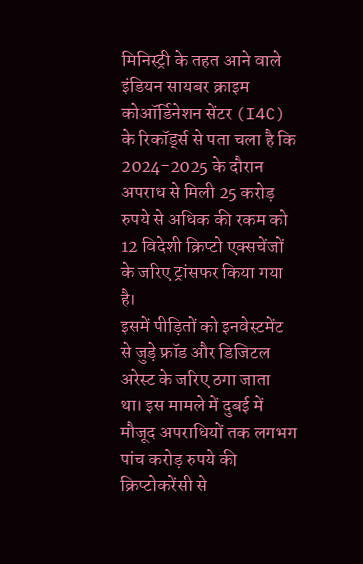मिनिस्ट्री के तहत आने वाले इंडियन सायबर क्राइम कोऑर्डिनेशन सेंटर (I4C) के रिकॉर्ड्स से पता चला है कि 2024-2025 के दौरान अपराध से मिली 25 करोड़ रुपये से अधिक की रकम को 12 विदेशी क्रिप्टो एक्सचेंजों के जरिए ट्रांसफर किया गया है।
इसमें पीड़ितों को इनवेस्टमेंट से जुड़े फ्रॉड और डिजिटल अरेस्ट के जरिए ठगा जाता था। इस मामले में दुबई में मौजूद अपराधियों तक लगभग पांच करोड़ रुपये की क्रिप्टोकरेंसी से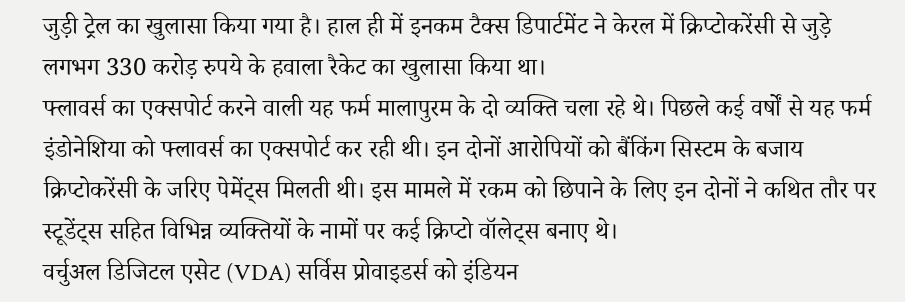जुड़ी ट्रेल का खुलासा किया गया है। हाल ही में इनकम टैक्स डिपार्टमेंट ने केरल में क्रिप्टोकरेंसी से जुड़े लगभग 330 करोड़ रुपये के हवाला रैकेट का खुलासा किया था।
फ्लावर्स का एक्सपोर्ट करने वाली यह फर्म मालापुरम के दो व्यक्ति चला रहे थे। पिछले कई वर्षों से यह फर्म इंडोनेशिया को फ्लावर्स का एक्सपोर्ट कर रही थी। इन दोनों आरोपियों को बैंकिंग सिस्टम के बजाय क्रिप्टोकरेंसी के जरिए पेमेंट्स मिलती थी। इस मामले में रकम को छिपाने के लिए इन दोनों ने कथित तौर पर स्टूडेंट्स सहित विभिन्न व्यक्तियों के नामों पर कई क्रिप्टो वॉलेट्स बनाए थे।
वर्चुअल डिजिटल एसेट (VDA) सर्विस प्रोवाइडर्स को इंडियन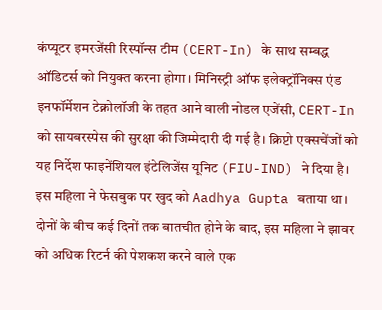कंप्यूटर इमरजेंसी रिस्पॉन्स टीम (CERT-In) के साथ सम्बद्ध ऑडिटर्स को नियुक्त करना होगा। मिनिस्ट्री ऑफ इलेक्ट्रॉनिक्स एंड इनफॉर्मेशन टेक्नोलॉजी के तहत आने वाली नोडल एजेंसी, CERT-In को सायबरस्पेस की सुरक्षा की जिम्मेदारी दी गई है। क्रिप्टो एक्सचेंजों को यह निर्देश फाइनेंशियल इंटेलिजेंस यूनिट (FIU-IND) ने दिया है।
इस महिला ने फेसबुक पर खुद को Aadhya Gupta बताया था। दोनों के बीच कई दिनों तक बातचीत होने के बाद, इस महिला ने झावर को अधिक रिटर्न की पेशकश करने वाले एक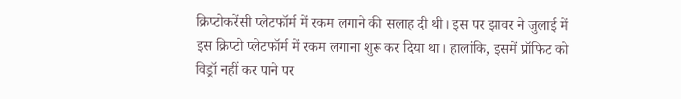क्रिप्टोकरेंसी प्लेटफॉर्म में रकम लगाने की सलाह दी थी। इस पर झावर ने जुलाई में इस क्रिप्टो प्लेटफॉर्म में रकम लगाना शुरू कर दिया था। हालांकि, इसमें प्रॉफिट को विड्रॉ नहीं कर पाने पर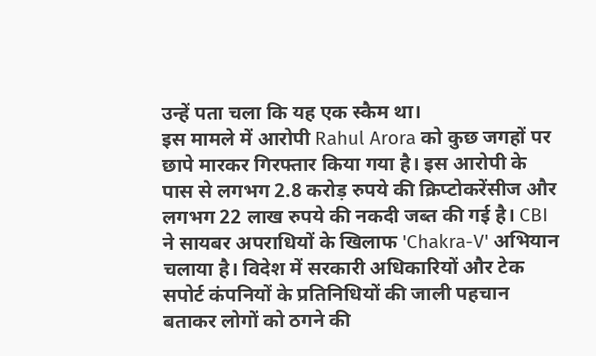उन्हें पता चला कि यह एक स्कैम था।
इस मामले में आरोपी Rahul Arora को कुछ जगहों पर छापे मारकर गिरफ्तार किया गया है। इस आरोपी के पास से लगभग 2.8 करोड़ रुपये की क्रिप्टोकरेंसीज और लगभग 22 लाख रुपये की नकदी जब्त की गई है। CBI ने सायबर अपराधियों के खिलाफ 'Chakra-V' अभियान चलाया है। विदेश में सरकारी अधिकारियों और टेक सपोर्ट कंपनियों के प्रतिनिधियों की जाली पहचान बताकर लोगों को ठगने की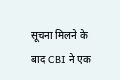सूचना मिलने के बाद CBI ने एक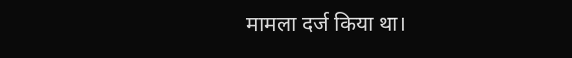मामला दर्ज किया था।